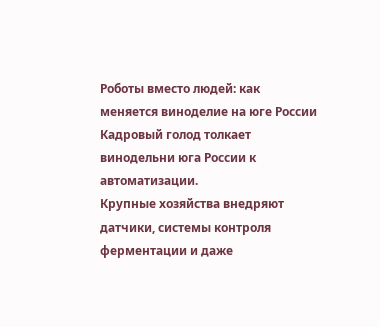Роботы вместо людей: как меняется виноделие на юге России
Кадровый голод толкает винодельни юга России к автоматизации.
Крупные хозяйства внедряют датчики, системы контроля ферментации и даже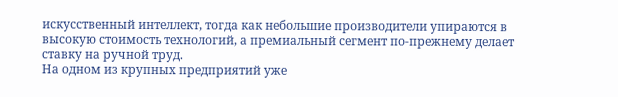искусственный интеллект, тогда как небольшие производители упираются в высокую стоимость технологий, а премиальный сегмент по-прежнему делает ставку на ручной труд.
На одном из крупных предприятий уже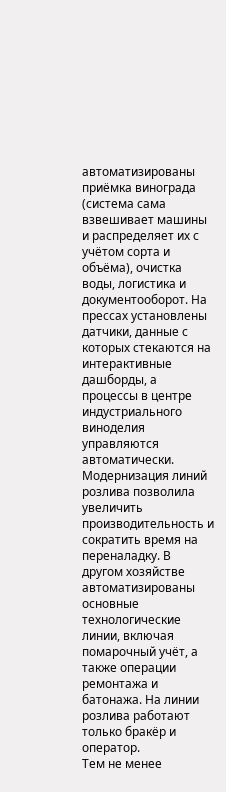автоматизированы приёмка винограда (система сама взвешивает машины и распределяет их с учётом сорта и объёма), очистка воды, логистика и документооборот. На прессах установлены датчики, данные с которых стекаются на интерактивные дашборды, а процессы в центре индустриального виноделия управляются автоматически. Модернизация линий розлива позволила увеличить производительность и сократить время на переналадку. В другом хозяйстве автоматизированы основные технологические линии, включая помарочный учёт, а также операции ремонтажа и батонажа. На линии розлива работают только бракёр и оператор.
Тем не менее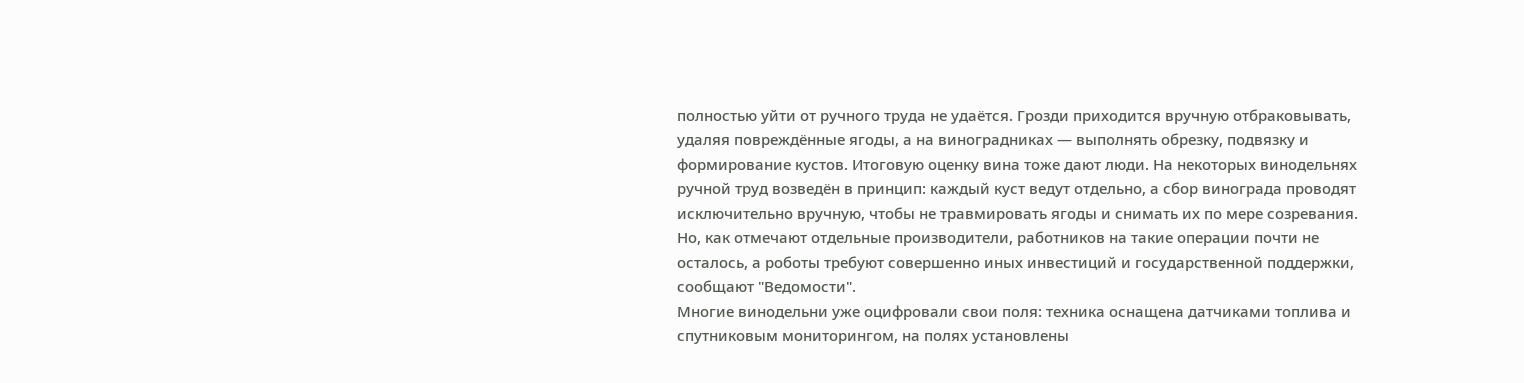полностью уйти от ручного труда не удаётся. Грозди приходится вручную отбраковывать, удаляя повреждённые ягоды, а на виноградниках — выполнять обрезку, подвязку и формирование кустов. Итоговую оценку вина тоже дают люди. На некоторых винодельнях ручной труд возведён в принцип: каждый куст ведут отдельно, а сбор винограда проводят исключительно вручную, чтобы не травмировать ягоды и снимать их по мере созревания. Но, как отмечают отдельные производители, работников на такие операции почти не осталось, а роботы требуют совершенно иных инвестиций и государственной поддержки, сообщают "Ведомости".
Многие винодельни уже оцифровали свои поля: техника оснащена датчиками топлива и спутниковым мониторингом, на полях установлены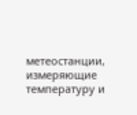метеостанции, измеряющие температуру и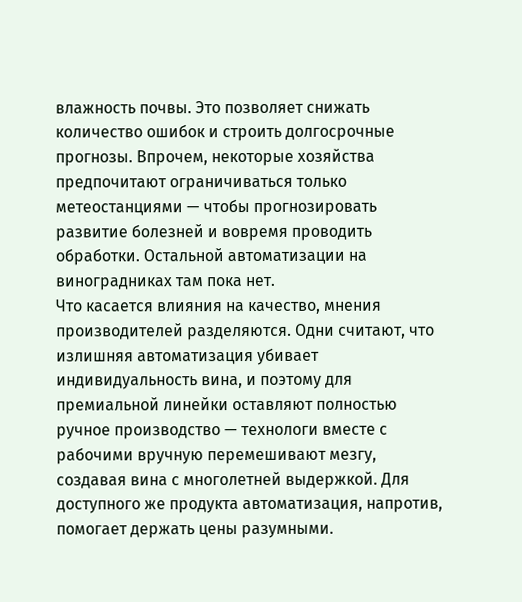влажность почвы. Это позволяет снижать количество ошибок и строить долгосрочные прогнозы. Впрочем, некоторые хозяйства предпочитают ограничиваться только метеостанциями — чтобы прогнозировать развитие болезней и вовремя проводить обработки. Остальной автоматизации на виноградниках там пока нет.
Что касается влияния на качество, мнения производителей разделяются. Одни считают, что излишняя автоматизация убивает индивидуальность вина, и поэтому для премиальной линейки оставляют полностью ручное производство — технологи вместе с рабочими вручную перемешивают мезгу, создавая вина с многолетней выдержкой. Для доступного же продукта автоматизация, напротив, помогает держать цены разумными.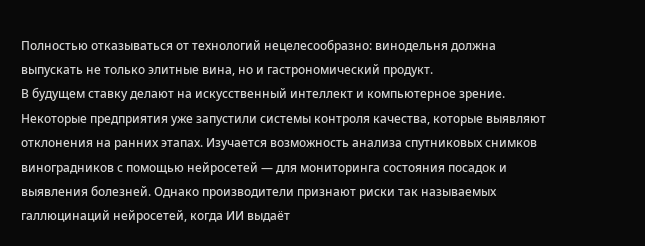Полностью отказываться от технологий нецелесообразно: винодельня должна выпускать не только элитные вина, но и гастрономический продукт.
В будущем ставку делают на искусственный интеллект и компьютерное зрение. Некоторые предприятия уже запустили системы контроля качества, которые выявляют отклонения на ранних этапах. Изучается возможность анализа спутниковых снимков виноградников с помощью нейросетей — для мониторинга состояния посадок и выявления болезней. Однако производители признают риски так называемых галлюцинаций нейросетей, когда ИИ выдаёт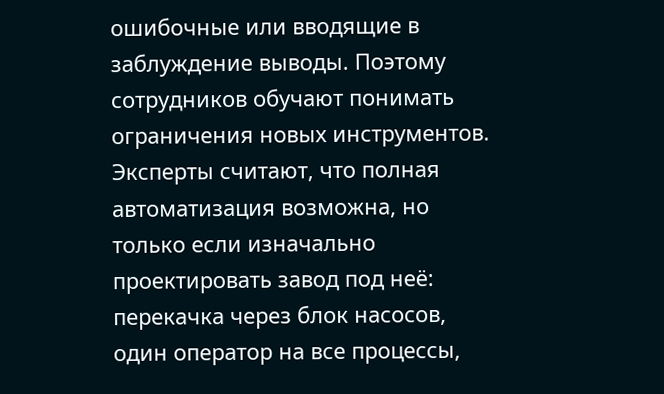ошибочные или вводящие в заблуждение выводы. Поэтому сотрудников обучают понимать ограничения новых инструментов.
Эксперты считают, что полная автоматизация возможна, но только если изначально проектировать завод под неё: перекачка через блок насосов, один оператор на все процессы,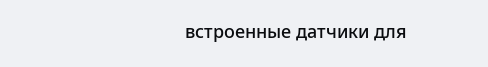встроенные датчики для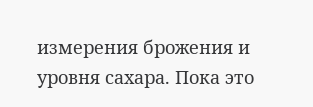измерения брожения и уровня сахара. Пока это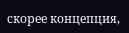скорее концепция,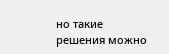но такие решения можно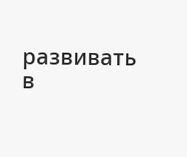развивать в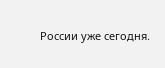России уже сегодня.